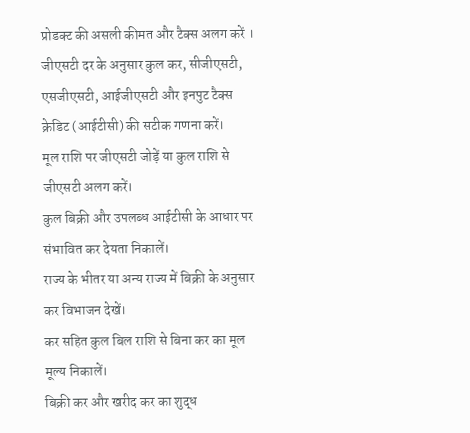प्रोडक्ट की असली कीमत और टैक्स अलग करें ।
जीएसटी दर के अनुसार कुल कर, सीजीएसटी, एसजीएसटी, आईजीएसटी और इनपुट टैक्स क्रेडिट (आईटीसी) की सटीक गणना करें।
मूल राशि पर जीएसटी जोड़ें या कुल राशि से जीएसटी अलग करें।
कुल बिक्री और उपलब्ध आईटीसी के आधार पर संभावित कर देयता निकालें।
राज्य के भीतर या अन्य राज्य में बिक्री के अनुसार कर विभाजन देखें।
कर सहित कुल बिल राशि से बिना कर का मूल मूल्य निकालें।
बिक्री कर और खरीद कर का शुद्ध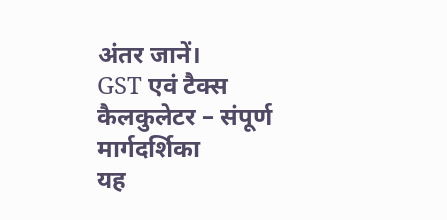अंतर जानें।
GST एवं टैक्स कैलकुलेटर – संपूर्ण मार्गदर्शिका
यह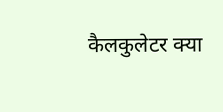कैलकुलेटर क्या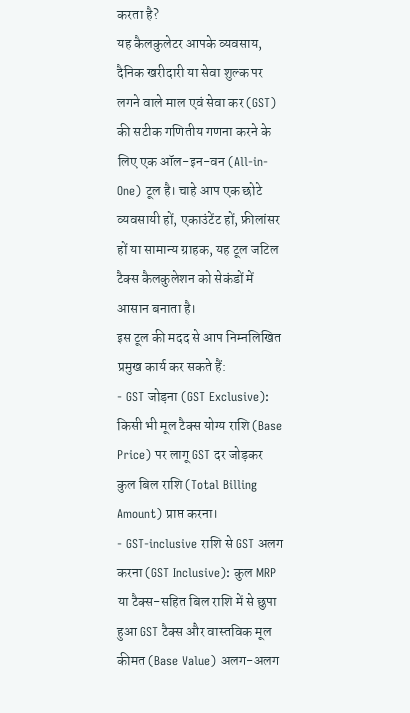करता है?
यह कैलकुलेटर आपके व्यवसाय, दैनिक खरीदारी या सेवा शुल्क पर लगने वाले माल एवं सेवा कर (GST) की सटीक गणितीय गणना करने के लिए एक ऑल-इन-वन (All-in-One) टूल है। चाहे आप एक छोटे व्यवसायी हों, एकाउंटेंट हों, फ्रीलांसर हों या सामान्य ग्राहक, यह टूल जटिल टैक्स कैलकुलेशन को सेकंडों में आसान बनाता है।
इस टूल की मदद से आप निम्नलिखित प्रमुख कार्य कर सकते हैं:
- GST जोड़ना (GST Exclusive): किसी भी मूल टैक्स योग्य राशि (Base Price) पर लागू GST दर जोड़कर कुल बिल राशि (Total Billing Amount) प्राप्त करना।
- GST-inclusive राशि से GST अलग करना (GST Inclusive): कुल MRP या टैक्स-सहित बिल राशि में से छुपा हुआ GST टैक्स और वास्तविक मूल कीमत (Base Value) अलग-अलग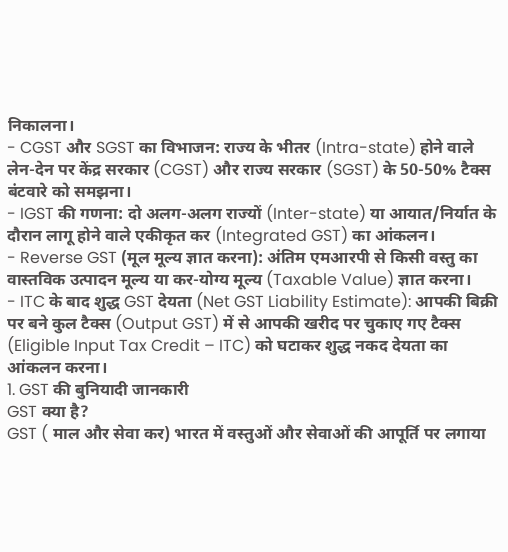निकालना।
- CGST और SGST का विभाजन: राज्य के भीतर (Intra-state) होने वाले लेन-देन पर केंद्र सरकार (CGST) और राज्य सरकार (SGST) के 50-50% टैक्स बंटवारे को समझना।
- IGST की गणना: दो अलग-अलग राज्यों (Inter-state) या आयात/निर्यात के दौरान लागू होने वाले एकीकृत कर (Integrated GST) का आंकलन।
- Reverse GST (मूल मूल्य ज्ञात करना): अंतिम एमआरपी से किसी वस्तु का वास्तविक उत्पादन मूल्य या कर-योग्य मूल्य (Taxable Value) ज्ञात करना।
- ITC के बाद शुद्ध GST देयता (Net GST Liability Estimate): आपकी बिक्री पर बने कुल टैक्स (Output GST) में से आपकी खरीद पर चुकाए गए टैक्स (Eligible Input Tax Credit – ITC) को घटाकर शुद्ध नकद देयता का आंकलन करना।
1. GST की बुनियादी जानकारी
GST क्या है?
GST ( माल और सेवा कर) भारत में वस्तुओं और सेवाओं की आपूर्ति पर लगाया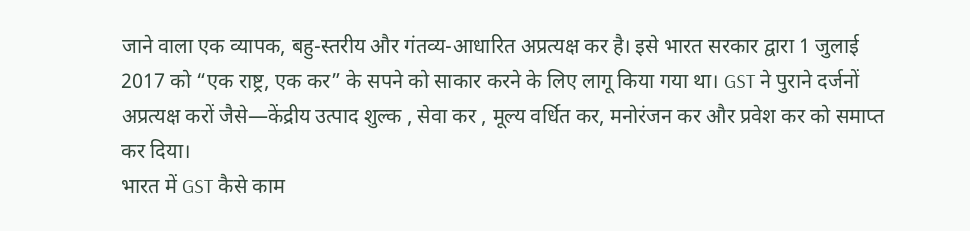जाने वाला एक व्यापक, बहु-स्तरीय और गंतव्य-आधारित अप्रत्यक्ष कर है। इसे भारत सरकार द्वारा 1 जुलाई 2017 को “एक राष्ट्र, एक कर” के सपने को साकार करने के लिए लागू किया गया था। GST ने पुराने दर्जनों अप्रत्यक्ष करों जैसे—केंद्रीय उत्पाद शुल्क , सेवा कर , मूल्य वर्धित कर, मनोरंजन कर और प्रवेश कर को समाप्त कर दिया।
भारत में GST कैसे काम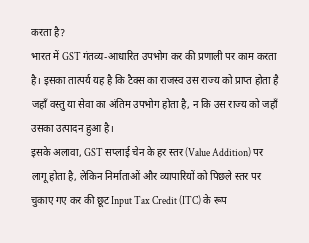करता है?
भारत में GST गंतव्य-आधारित उपभोग कर की प्रणाली पर काम करता है। इसका तात्पर्य यह है कि टैक्स का राजस्व उस राज्य को प्राप्त होता है जहाँ वस्तु या सेवा का अंतिम उपभोग होता है, न कि उस राज्य को जहाँ उसका उत्पादन हुआ है।
इसके अलावा, GST सप्लाई चेन के हर स्तर (Value Addition) पर लागू होता है, लेकिन निर्माताओं और व्यापारियों को पिछले स्तर पर चुकाए गए कर की छूट Input Tax Credit (ITC) के रूप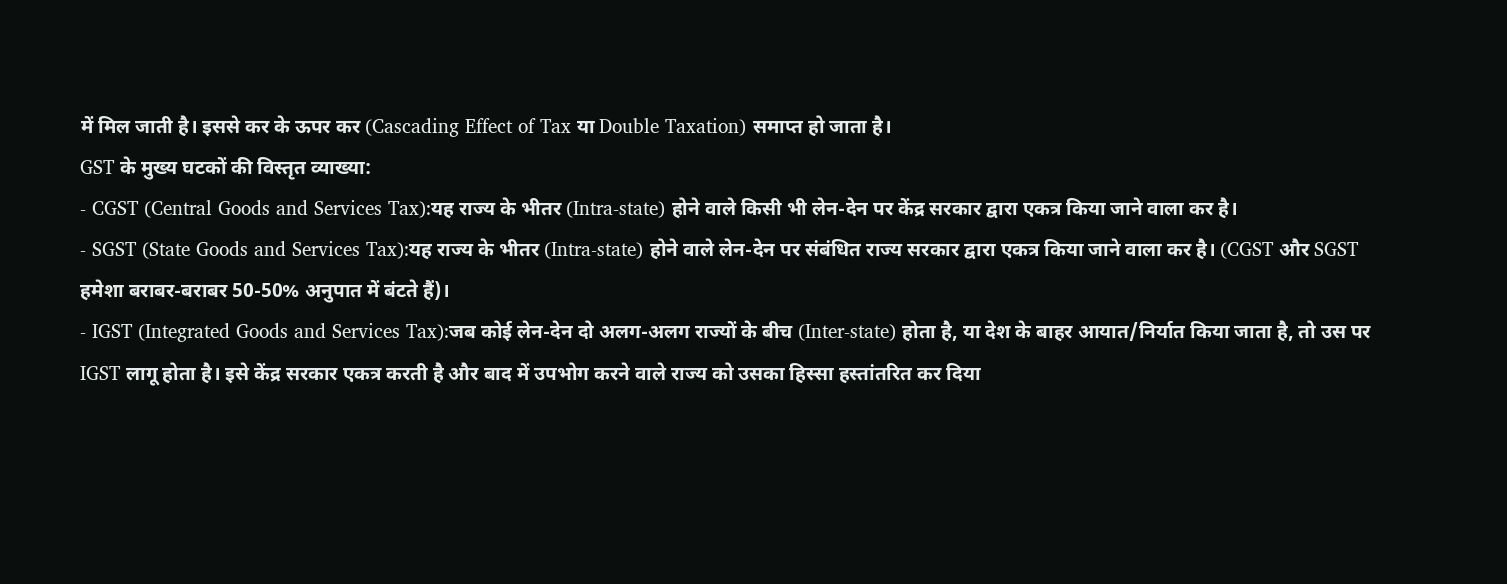में मिल जाती है। इससे कर के ऊपर कर (Cascading Effect of Tax या Double Taxation) समाप्त हो जाता है।
GST के मुख्य घटकों की विस्तृत व्याख्या:
- CGST (Central Goods and Services Tax):यह राज्य के भीतर (Intra-state) होने वाले किसी भी लेन-देन पर केंद्र सरकार द्वारा एकत्र किया जाने वाला कर है।
- SGST (State Goods and Services Tax):यह राज्य के भीतर (Intra-state) होने वाले लेन-देन पर संबंधित राज्य सरकार द्वारा एकत्र किया जाने वाला कर है। (CGST और SGST हमेशा बराबर-बराबर 50-50% अनुपात में बंटते हैं)।
- IGST (Integrated Goods and Services Tax):जब कोई लेन-देन दो अलग-अलग राज्यों के बीच (Inter-state) होता है, या देश के बाहर आयात/निर्यात किया जाता है, तो उस पर IGST लागू होता है। इसे केंद्र सरकार एकत्र करती है और बाद में उपभोग करने वाले राज्य को उसका हिस्सा हस्तांतरित कर दिया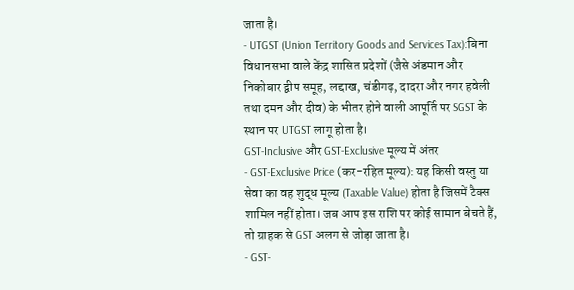जाता है।
- UTGST (Union Territory Goods and Services Tax):बिना विधानसभा वाले केंद्र शासित प्रदेशों (जैसे अंडमान और निकोबार द्वीप समूह, लद्दाख, चंडीगढ़, दादरा और नगर हवेली तथा दमन और दीव) के भीतर होने वाली आपूर्ति पर SGST के स्थान पर UTGST लागू होता है।
GST-Inclusive और GST-Exclusive मूल्य में अंतर
- GST-Exclusive Price (कर-रहित मूल्य): यह किसी वस्तु या सेवा का वह शुद्ध मूल्य (Taxable Value) होता है जिसमें टैक्स शामिल नहीं होता। जब आप इस राशि पर कोई सामान बेचते हैं, तो ग्राहक से GST अलग से जोड़ा जाता है।
- GST-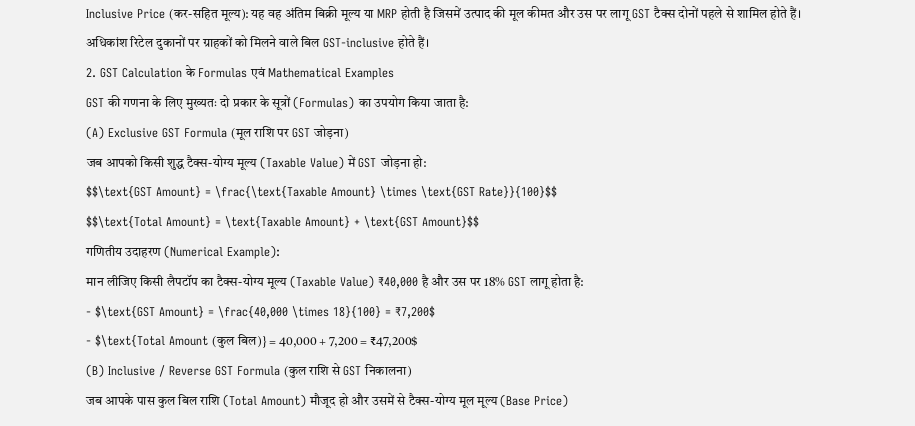Inclusive Price (कर-सहित मूल्य): यह वह अंतिम बिक्री मूल्य या MRP होती है जिसमें उत्पाद की मूल कीमत और उस पर लागू GST टैक्स दोनों पहले से शामिल होते हैं। अधिकांश रिटेल दुकानों पर ग्राहकों को मिलने वाले बिल GST-inclusive होते हैं।
2. GST Calculation के Formulas एवं Mathematical Examples
GST की गणना के लिए मुख्यतः दो प्रकार के सूत्रों (Formulas) का उपयोग किया जाता है:
(A) Exclusive GST Formula (मूल राशि पर GST जोड़ना)
जब आपको किसी शुद्ध टैक्स-योग्य मूल्य (Taxable Value) में GST जोड़ना हो:
$$\text{GST Amount} = \frac{\text{Taxable Amount} \times \text{GST Rate}}{100}$$
$$\text{Total Amount} = \text{Taxable Amount} + \text{GST Amount}$$
गणितीय उदाहरण (Numerical Example):
मान लीजिए किसी लैपटॉप का टैक्स-योग्य मूल्य (Taxable Value) ₹40,000 है और उस पर 18% GST लागू होता है:
- $\text{GST Amount} = \frac{40,000 \times 18}{100} = ₹7,200$
- $\text{Total Amount (कुल बिल)} = 40,000 + 7,200 = ₹47,200$
(B) Inclusive / Reverse GST Formula (कुल राशि से GST निकालना)
जब आपके पास कुल बिल राशि (Total Amount) मौजूद हो और उसमें से टैक्स-योग्य मूल मूल्य (Base Price)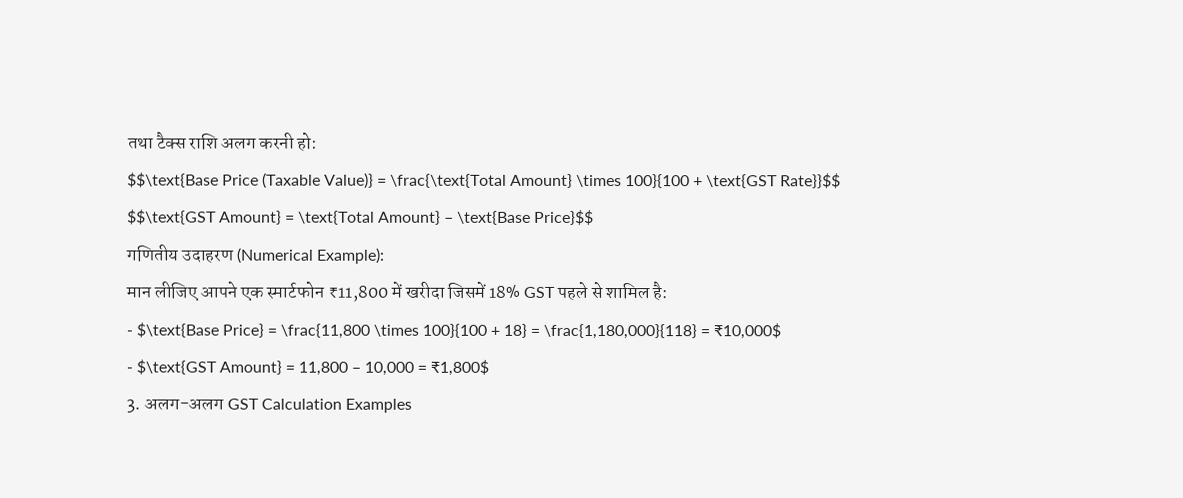तथा टैक्स राशि अलग करनी हो:
$$\text{Base Price (Taxable Value)} = \frac{\text{Total Amount} \times 100}{100 + \text{GST Rate}}$$
$$\text{GST Amount} = \text{Total Amount} – \text{Base Price}$$
गणितीय उदाहरण (Numerical Example):
मान लीजिए आपने एक स्मार्टफोन ₹11,800 में खरीदा जिसमें 18% GST पहले से शामिल है:
- $\text{Base Price} = \frac{11,800 \times 100}{100 + 18} = \frac{1,180,000}{118} = ₹10,000$
- $\text{GST Amount} = 11,800 – 10,000 = ₹1,800$
3. अलग-अलग GST Calculation Examples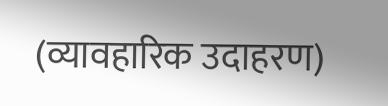(व्यावहारिक उदाहरण)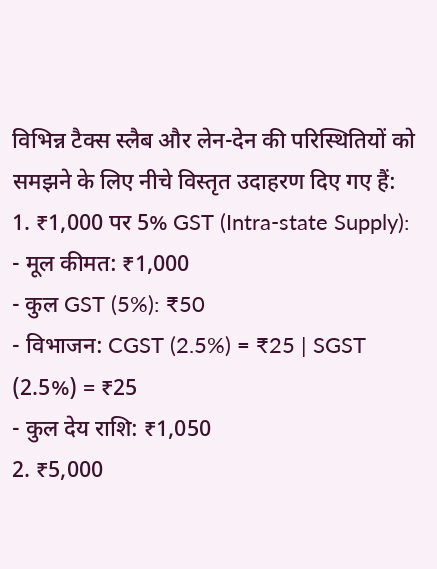विभिन्न टैक्स स्लैब और लेन-देन की परिस्थितियों को समझने के लिए नीचे विस्तृत उदाहरण दिए गए हैं:
1. ₹1,000 पर 5% GST (Intra-state Supply):
- मूल कीमत: ₹1,000
- कुल GST (5%): ₹50
- विभाजन: CGST (2.5%) = ₹25 | SGST (2.5%) = ₹25
- कुल देय राशि: ₹1,050
2. ₹5,000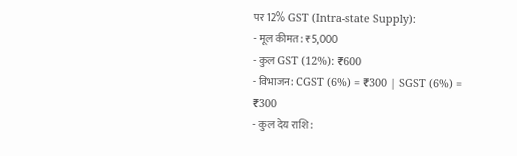पर 12% GST (Intra-state Supply):
- मूल कीमत: ₹5,000
- कुल GST (12%): ₹600
- विभाजन: CGST (6%) = ₹300 | SGST (6%) = ₹300
- कुल देय राशि: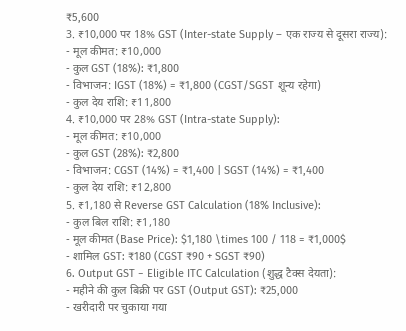₹5,600
3. ₹10,000 पर 18% GST (Inter-state Supply – एक राज्य से दूसरा राज्य):
- मूल कीमत: ₹10,000
- कुल GST (18%): ₹1,800
- विभाजन: IGST (18%) = ₹1,800 (CGST/SGST शून्य रहेगा)
- कुल देय राशि: ₹11,800
4. ₹10,000 पर 28% GST (Intra-state Supply):
- मूल कीमत: ₹10,000
- कुल GST (28%): ₹2,800
- विभाजन: CGST (14%) = ₹1,400 | SGST (14%) = ₹1,400
- कुल देय राशि: ₹12,800
5. ₹1,180 से Reverse GST Calculation (18% Inclusive):
- कुल बिल राशि: ₹1,180
- मूल कीमत (Base Price): $1,180 \times 100 / 118 = ₹1,000$
- शामिल GST: ₹180 (CGST ₹90 + SGST ₹90)
6. Output GST − Eligible ITC Calculation (शुद्ध टैक्स देयता):
- महीने की कुल बिक्री पर GST (Output GST): ₹25,000
- खरीदारी पर चुकाया गया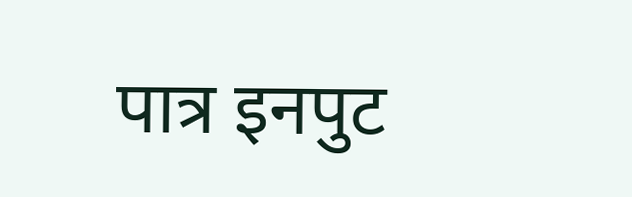पात्र इनपुट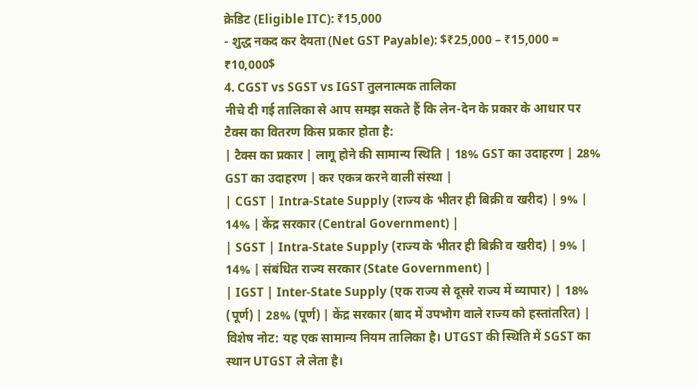क्रेडिट (Eligible ITC): ₹15,000
- शुद्ध नकद कर देयता (Net GST Payable): $₹25,000 – ₹15,000 = ₹10,000$
4. CGST vs SGST vs IGST तुलनात्मक तालिका
नीचे दी गई तालिका से आप समझ सकते हैं कि लेन-देन के प्रकार के आधार पर टैक्स का वितरण किस प्रकार होता है:
| टैक्स का प्रकार | लागू होने की सामान्य स्थिति | 18% GST का उदाहरण | 28% GST का उदाहरण | कर एकत्र करने वाली संस्था |
| CGST | Intra-State Supply (राज्य के भीतर ही बिक्री व खरीद) | 9% | 14% | केंद्र सरकार (Central Government) |
| SGST | Intra-State Supply (राज्य के भीतर ही बिक्री व खरीद) | 9% | 14% | संबंधित राज्य सरकार (State Government) |
| IGST | Inter-State Supply (एक राज्य से दूसरे राज्य में व्यापार) | 18% (पूर्ण) | 28% (पूर्ण) | केंद्र सरकार (बाद में उपभोग वाले राज्य को हस्तांतरित) |
विशेष नोट: यह एक सामान्य नियम तालिका है। UTGST की स्थिति में SGST का स्थान UTGST ले लेता है।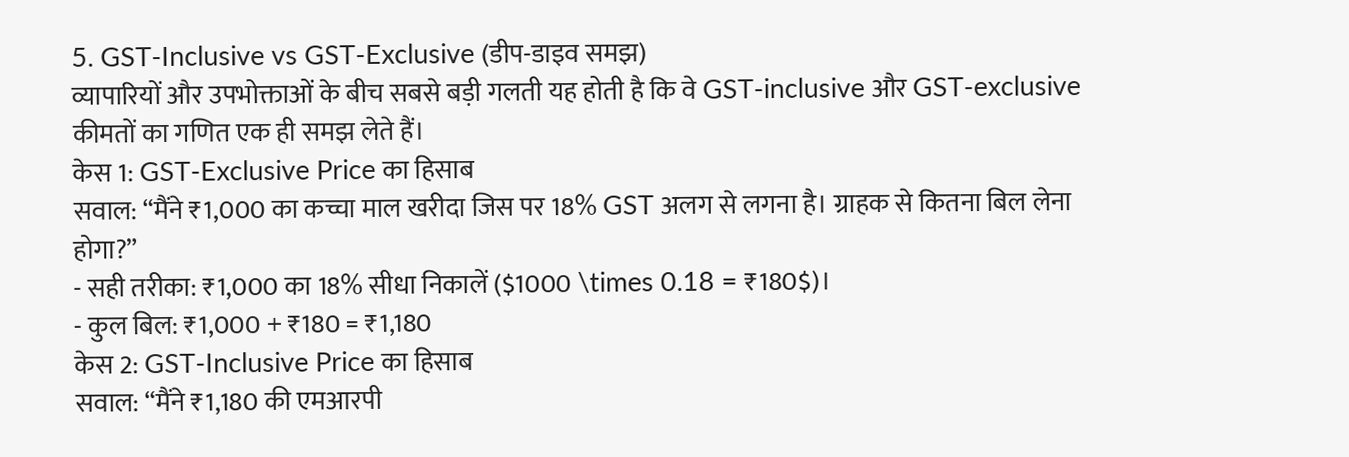5. GST-Inclusive vs GST-Exclusive (डीप-डाइव समझ)
व्यापारियों और उपभोक्ताओं के बीच सबसे बड़ी गलती यह होती है कि वे GST-inclusive और GST-exclusive कीमतों का गणित एक ही समझ लेते हैं।
केस 1: GST-Exclusive Price का हिसाब
सवाल: “मैंने ₹1,000 का कच्चा माल खरीदा जिस पर 18% GST अलग से लगना है। ग्राहक से कितना बिल लेना होगा?”
- सही तरीका: ₹1,000 का 18% सीधा निकालें ($1000 \times 0.18 = ₹180$)।
- कुल बिल: ₹1,000 + ₹180 = ₹1,180
केस 2: GST-Inclusive Price का हिसाब
सवाल: “मैंने ₹1,180 की एमआरपी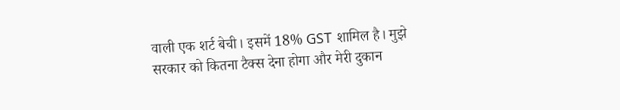वाली एक शर्ट बेची। इसमें 18% GST शामिल है। मुझे सरकार को कितना टैक्स देना होगा और मेरी दुकान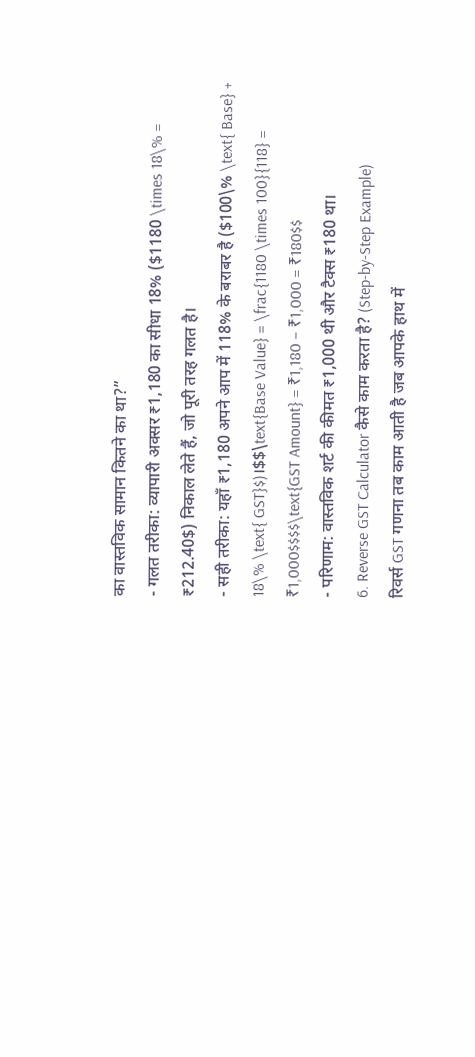का वास्तविक सामान कितने का था?”
- गलत तरीका: व्यापारी अक्सर ₹1,180 का सीधा 18% ($1180 \times 18\% = ₹212.40$) निकाल लेते हैं, जो पूरी तरह गलत है।
- सही तरीका: यहाँ ₹1,180 अपने आप में 118% के बराबर है ($100\% \text{ Base} + 18\% \text{ GST}$)।$$\text{Base Value} = \frac{1180 \times 100}{118} = ₹1,000$$$$\text{GST Amount} = ₹1,180 – ₹1,000 = ₹180$$
- परिणाम: वास्तविक शर्ट की कीमत ₹1,000 थी और टैक्स ₹180 था।
6. Reverse GST Calculator कैसे काम करता है? (Step-by-Step Example)
रिवर्स GST गणना तब काम आती है जब आपके हाथ में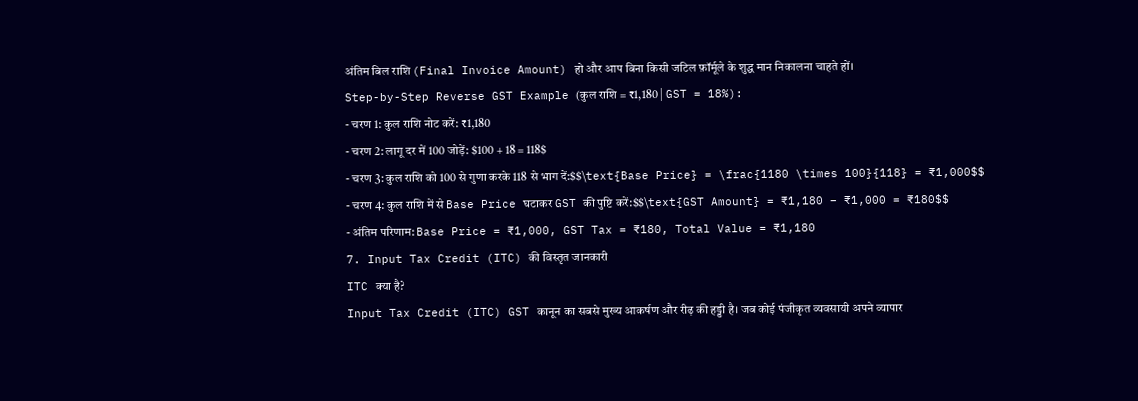अंतिम बिल राशि (Final Invoice Amount) हो और आप बिना किसी जटिल फ़ॉर्मूले के शुद्ध मान निकालना चाहते हों।
Step-by-Step Reverse GST Example (कुल राशि = ₹1,180 | GST = 18%):
- चरण 1: कुल राशि नोट करें: ₹1,180
- चरण 2: लागू दर में 100 जोड़ें: $100 + 18 = 118$
- चरण 3: कुल राशि को 100 से गुणा करके 118 से भाग दें:$$\text{Base Price} = \frac{1180 \times 100}{118} = ₹1,000$$
- चरण 4: कुल राशि में से Base Price घटाकर GST की पुष्टि करें:$$\text{GST Amount} = ₹1,180 – ₹1,000 = ₹180$$
- अंतिम परिणाम: Base Price = ₹1,000, GST Tax = ₹180, Total Value = ₹1,180
7. Input Tax Credit (ITC) की विस्तृत जानकारी
ITC क्या है?
Input Tax Credit (ITC) GST कानून का सबसे मुख्य आकर्षण और रीढ़ की हड्डी है। जब कोई पंजीकृत व्यवसायी अपने व्यापार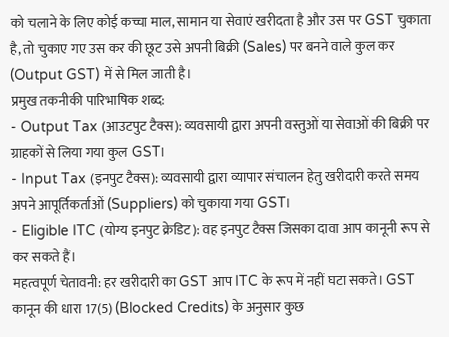को चलाने के लिए कोई कच्चा माल, सामान या सेवाएं खरीदता है और उस पर GST चुकाता है, तो चुकाए गए उस कर की छूट उसे अपनी बिक्री (Sales) पर बनने वाले कुल कर (Output GST) में से मिल जाती है।
प्रमुख तकनीकी पारिभाषिक शब्द:
- Output Tax (आउटपुट टैक्स): व्यवसायी द्वारा अपनी वस्तुओं या सेवाओं की बिक्री पर ग्राहकों से लिया गया कुल GST।
- Input Tax (इनपुट टैक्स): व्यवसायी द्वारा व्यापार संचालन हेतु खरीदारी करते समय अपने आपूर्तिकर्ताओं (Suppliers) को चुकाया गया GST।
- Eligible ITC (योग्य इनपुट क्रेडिट): वह इनपुट टैक्स जिसका दावा आप कानूनी रूप से कर सकते हैं।
महत्वपूर्ण चेतावनी: हर खरीदारी का GST आप ITC के रूप में नहीं घटा सकते। GST कानून की धारा 17(5) (Blocked Credits) के अनुसार कुछ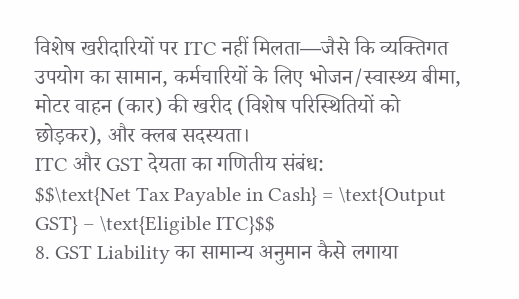विशेष खरीदारियों पर ITC नहीं मिलता—जैसे कि व्यक्तिगत उपयोग का सामान, कर्मचारियों के लिए भोजन/स्वास्थ्य बीमा, मोटर वाहन (कार) की खरीद (विशेष परिस्थितियों को छोड़कर), और क्लब सदस्यता।
ITC और GST देयता का गणितीय संबंध:
$$\text{Net Tax Payable in Cash} = \text{Output GST} – \text{Eligible ITC}$$
8. GST Liability का सामान्य अनुमान कैसे लगाया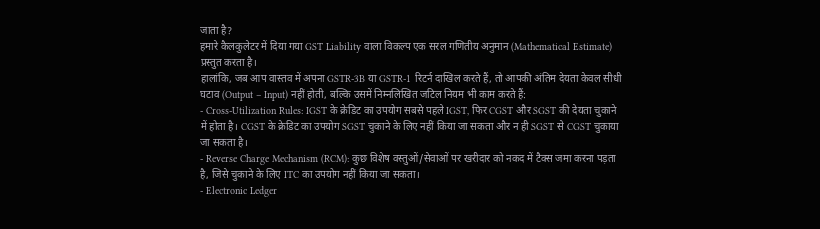जाता है?
हमारे कैलकुलेटर में दिया गया GST Liability वाला विकल्प एक सरल गणितीय अनुमान (Mathematical Estimate) प्रस्तुत करता है।
हालांकि, जब आप वास्तव में अपना GSTR-3B या GSTR-1 रिटर्न दाखिल करते हैं, तो आपकी अंतिम देयता केवल सीधी घटाव (Output – Input) नहीं होती, बल्कि उसमें निम्नलिखित जटिल नियम भी काम करते हैं:
- Cross-Utilization Rules: IGST के क्रेडिट का उपयोग सबसे पहले IGST, फिर CGST और SGST की देयता चुकाने में होता है। CGST के क्रेडिट का उपयोग SGST चुकाने के लिए नहीं किया जा सकता और न ही SGST से CGST चुकाया जा सकता है।
- Reverse Charge Mechanism (RCM): कुछ विशेष वस्तुओं/सेवाओं पर खरीदार को नकद में टैक्स जमा करना पड़ता है, जिसे चुकाने के लिए ITC का उपयोग नहीं किया जा सकता।
- Electronic Ledger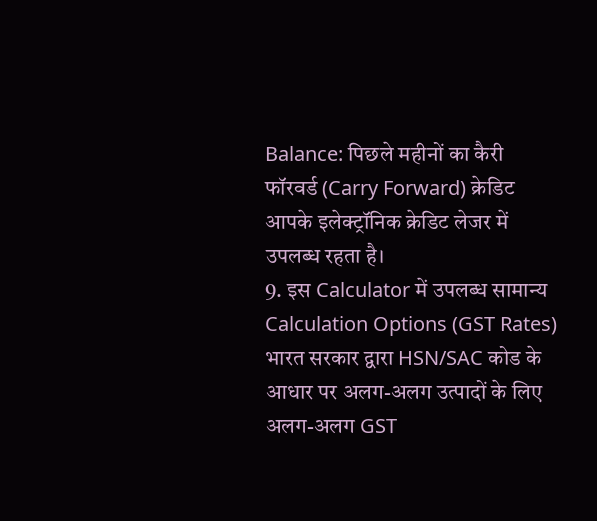Balance: पिछले महीनों का कैरी फॉरवर्ड (Carry Forward) क्रेडिट आपके इलेक्ट्रॉनिक क्रेडिट लेजर में उपलब्ध रहता है।
9. इस Calculator में उपलब्ध सामान्य Calculation Options (GST Rates)
भारत सरकार द्वारा HSN/SAC कोड के आधार पर अलग-अलग उत्पादों के लिए अलग-अलग GST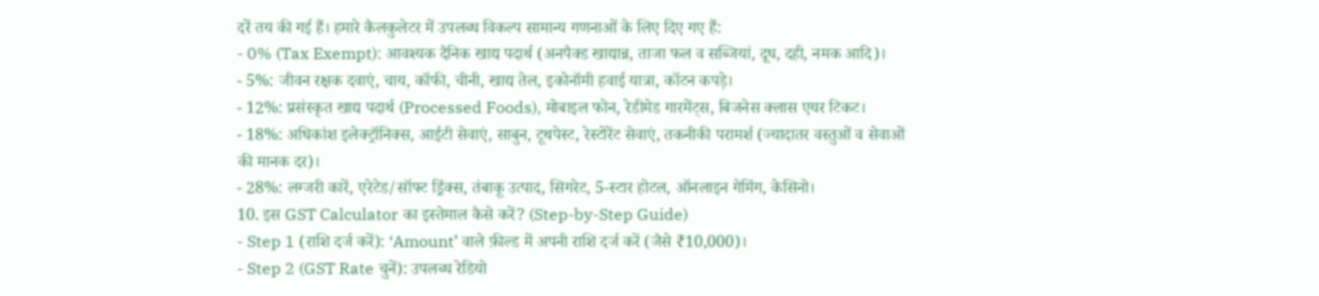दरें तय की गई हैं। हमारे कैलकुलेटर में उपलब्ध विकल्प सामान्य गणनाओं के लिए दिए गए हैं:
- 0% (Tax Exempt): आवश्यक दैनिक खाद्य पदार्थ (अनपैक्ड खाद्यान्न, ताजा फल व सब्जियां, दूध, दही, नमक आदि)।
- 5%: जीवन रक्षक दवाएं, चाय, कॉफी, चीनी, खाद्य तेल, इकोनॉमी हवाई यात्रा, कॉटन कपड़े।
- 12%: प्रसंस्कृत खाद्य पदार्थ (Processed Foods), मोबाइल फोन, रेडीमेड गारमेंट्स, बिजनेस क्लास एयर टिकट।
- 18%: अधिकांश इलेक्ट्रॉनिक्स, आईटी सेवाएं, साबुन, टूथपेस्ट, रेस्टोरेंट सेवाएं, तकनीकी परामर्श (ज्यादातर वस्तुओं व सेवाओं की मानक दर)।
- 28%: लग्जरी कारें, एरेटेड/सॉफ्ट ड्रिंक्स, तंबाकू उत्पाद, सिगरेट, 5-स्टार होटल, ऑनलाइन गेमिंग, केसिनो।
10. इस GST Calculator का इस्तेमाल कैसे करें? (Step-by-Step Guide)
- Step 1 (राशि दर्ज करें): ‘Amount’ वाले फ़ील्ड में अपनी राशि दर्ज करें (जैसे ₹10,000)।
- Step 2 (GST Rate चुनें): उपलब्ध रेडियो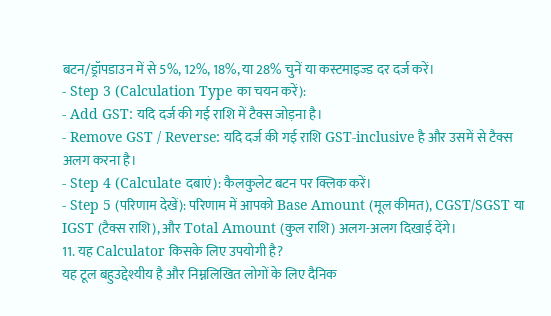बटन/ड्रॉपडाउन में से 5%, 12%, 18%, या 28% चुनें या कस्टमाइज्ड दर दर्ज करें।
- Step 3 (Calculation Type का चयन करें):
- Add GST: यदि दर्ज की गई राशि में टैक्स जोड़ना है।
- Remove GST / Reverse: यदि दर्ज की गई राशि GST-inclusive है और उसमें से टैक्स अलग करना है।
- Step 4 (Calculate दबाएं): कैलकुलेट बटन पर क्लिक करें।
- Step 5 (परिणाम देखें): परिणाम में आपको Base Amount (मूल कीमत), CGST/SGST या IGST (टैक्स राशि), और Total Amount (कुल राशि) अलग-अलग दिखाई देंगे।
11. यह Calculator किसके लिए उपयोगी है?
यह टूल बहुउद्देश्यीय है और निम्नलिखित लोगों के लिए दैनिक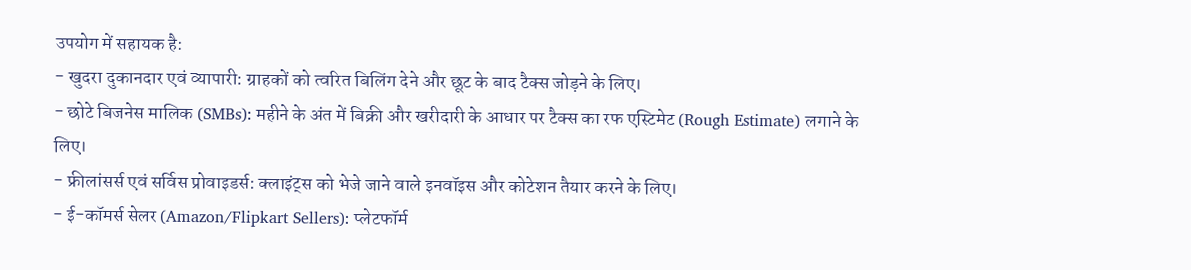उपयोग में सहायक है:
- खुदरा दुकानदार एवं व्यापारी: ग्राहकों को त्वरित बिलिंग देने और छूट के बाद टैक्स जोड़ने के लिए।
- छोटे बिजनेस मालिक (SMBs): महीने के अंत में बिक्री और खरीदारी के आधार पर टैक्स का रफ एस्टिमेट (Rough Estimate) लगाने के लिए।
- फ्रीलांसर्स एवं सर्विस प्रोवाइडर्स: क्लाइंट्स को भेजे जाने वाले इनवॉइस और कोटेशन तैयार करने के लिए।
- ई-कॉमर्स सेलर (Amazon/Flipkart Sellers): प्लेटफॉर्म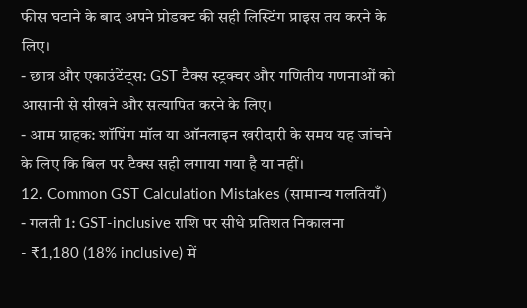फीस घटाने के बाद अपने प्रोडक्ट की सही लिस्टिंग प्राइस तय करने के लिए।
- छात्र और एकाउंटेंट्स: GST टैक्स स्ट्रक्चर और गणितीय गणनाओं को आसानी से सीखने और सत्यापित करने के लिए।
- आम ग्राहक: शॉपिंग मॉल या ऑनलाइन खरीदारी के समय यह जांचने के लिए कि बिल पर टैक्स सही लगाया गया है या नहीं।
12. Common GST Calculation Mistakes (सामान्य गलतियाँ)
- गलती 1: GST-inclusive राशि पर सीधे प्रतिशत निकालना
- ₹1,180 (18% inclusive) में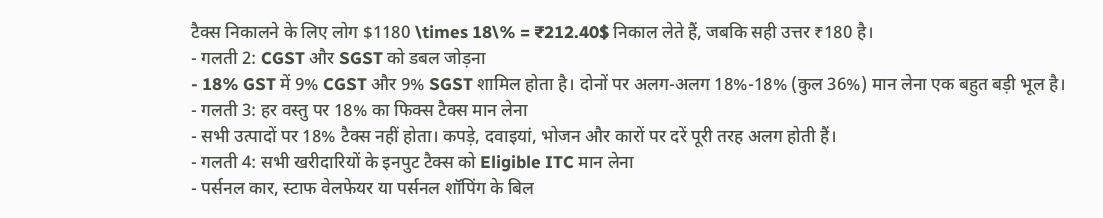टैक्स निकालने के लिए लोग $1180 \times 18\% = ₹212.40$ निकाल लेते हैं, जबकि सही उत्तर ₹180 है।
- गलती 2: CGST और SGST को डबल जोड़ना
- 18% GST में 9% CGST और 9% SGST शामिल होता है। दोनों पर अलग-अलग 18%-18% (कुल 36%) मान लेना एक बहुत बड़ी भूल है।
- गलती 3: हर वस्तु पर 18% का फिक्स टैक्स मान लेना
- सभी उत्पादों पर 18% टैक्स नहीं होता। कपड़े, दवाइयां, भोजन और कारों पर दरें पूरी तरह अलग होती हैं।
- गलती 4: सभी खरीदारियों के इनपुट टैक्स को Eligible ITC मान लेना
- पर्सनल कार, स्टाफ वेलफेयर या पर्सनल शॉपिंग के बिल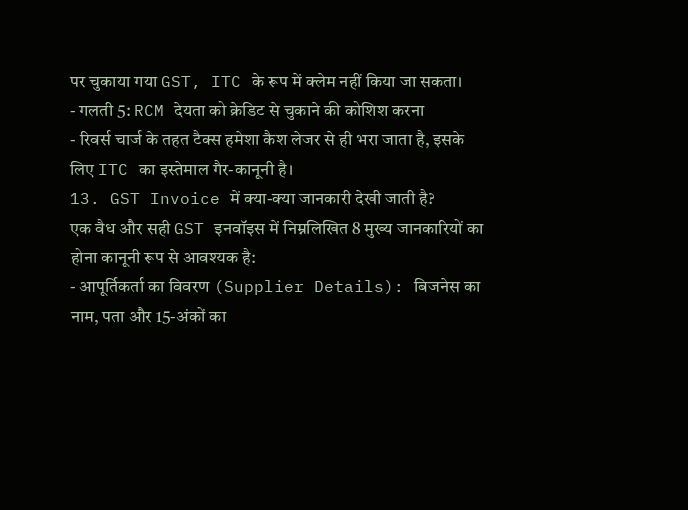पर चुकाया गया GST, ITC के रूप में क्लेम नहीं किया जा सकता।
- गलती 5: RCM देयता को क्रेडिट से चुकाने की कोशिश करना
- रिवर्स चार्ज के तहत टैक्स हमेशा कैश लेजर से ही भरा जाता है, इसके लिए ITC का इस्तेमाल गैर-कानूनी है।
13. GST Invoice में क्या-क्या जानकारी देखी जाती है?
एक वैध और सही GST इनवॉइस में निम्नलिखित 8 मुख्य जानकारियों का होना कानूनी रूप से आवश्यक है:
- आपूर्तिकर्ता का विवरण (Supplier Details): बिजनेस का नाम, पता और 15-अंकों का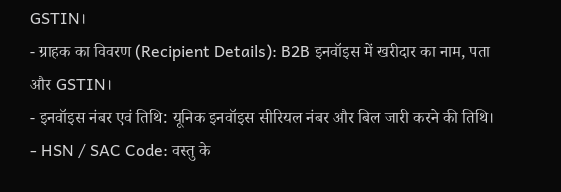GSTIN।
- ग्राहक का विवरण (Recipient Details): B2B इनवॉइस में खरीदार का नाम, पता और GSTIN।
- इनवॉइस नंबर एवं तिथि: यूनिक इनवॉइस सीरियल नंबर और बिल जारी करने की तिथि।
- HSN / SAC Code: वस्तु के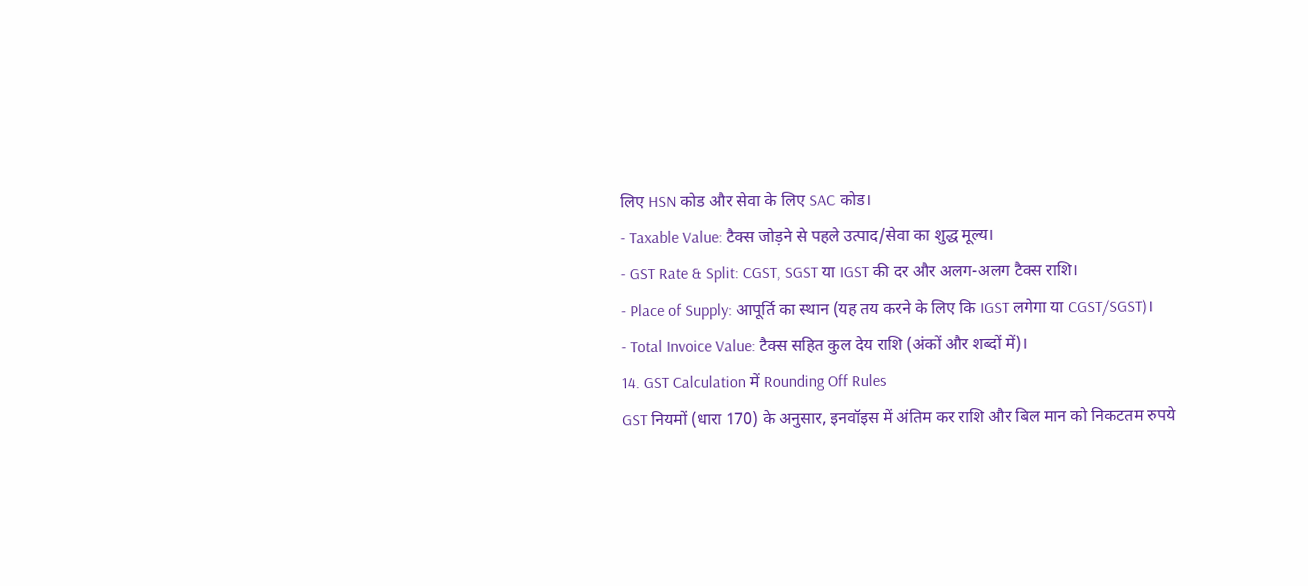लिए HSN कोड और सेवा के लिए SAC कोड।
- Taxable Value: टैक्स जोड़ने से पहले उत्पाद/सेवा का शुद्ध मूल्य।
- GST Rate & Split: CGST, SGST या IGST की दर और अलग-अलग टैक्स राशि।
- Place of Supply: आपूर्ति का स्थान (यह तय करने के लिए कि IGST लगेगा या CGST/SGST)।
- Total Invoice Value: टैक्स सहित कुल देय राशि (अंकों और शब्दों में)।
14. GST Calculation में Rounding Off Rules
GST नियमों (धारा 170) के अनुसार, इनवॉइस में अंतिम कर राशि और बिल मान को निकटतम रुपये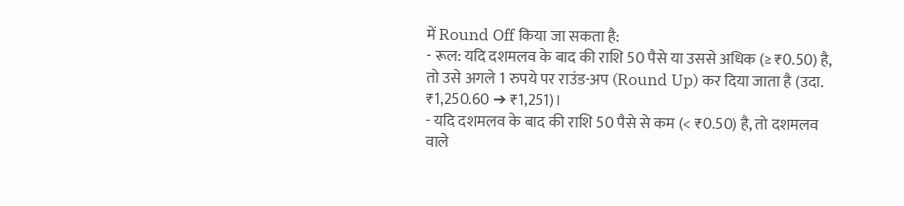में Round Off किया जा सकता है:
- रूल: यदि दशमलव के बाद की राशि 50 पैसे या उससे अधिक (≥ ₹0.50) है, तो उसे अगले 1 रुपये पर राउंड-अप (Round Up) कर दिया जाता है (उदा. ₹1,250.60 ➔ ₹1,251)।
- यदि दशमलव के बाद की राशि 50 पैसे से कम (< ₹0.50) है, तो दशमलव वाले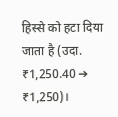हिस्से को हटा दिया जाता है (उदा. ₹1,250.40 ➔ ₹1,250)।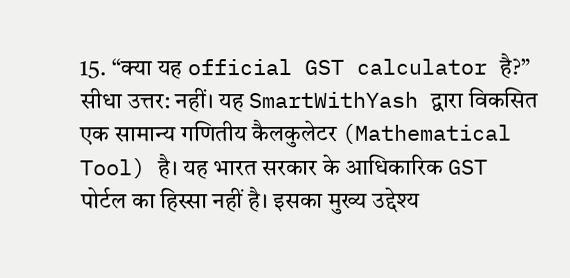15. “क्या यह official GST calculator है?”
सीधा उत्तर: नहीं। यह SmartWithYash द्वारा विकसित एक सामान्य गणितीय कैलकुलेटर (Mathematical Tool) है। यह भारत सरकार के आधिकारिक GST पोर्टल का हिस्सा नहीं है। इसका मुख्य उद्देश्य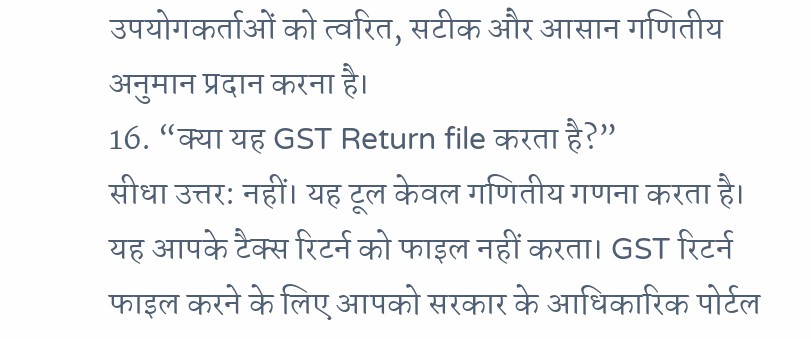उपयोगकर्ताओं को त्वरित, सटीक और आसान गणितीय अनुमान प्रदान करना है।
16. “क्या यह GST Return file करता है?”
सीधा उत्तर: नहीं। यह टूल केवल गणितीय गणना करता है। यह आपके टैक्स रिटर्न को फाइल नहीं करता। GST रिटर्न फाइल करने के लिए आपको सरकार के आधिकारिक पोर्टल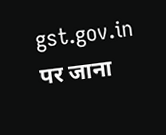gst.gov.in पर जाना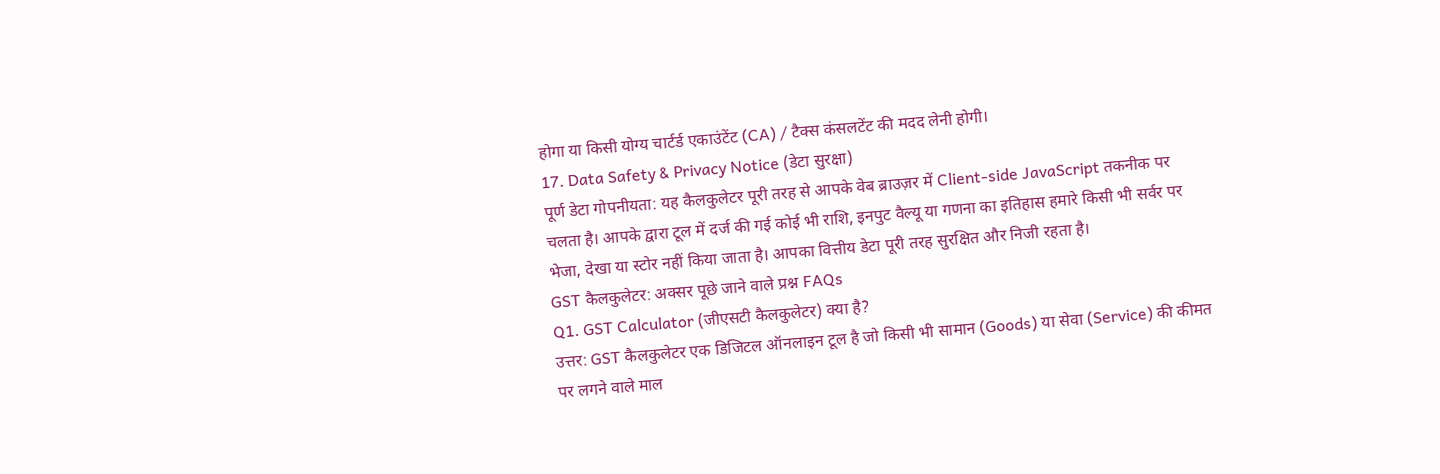होगा या किसी योग्य चार्टर्ड एकाउंटेंट (CA) / टैक्स कंसलटेंट की मदद लेनी होगी।
17. Data Safety & Privacy Notice (डेटा सुरक्षा)
पूर्ण डेटा गोपनीयता: यह कैलकुलेटर पूरी तरह से आपके वेब ब्राउज़र में Client-side JavaScript तकनीक पर चलता है। आपके द्वारा टूल में दर्ज की गई कोई भी राशि, इनपुट वैल्यू या गणना का इतिहास हमारे किसी भी सर्वर पर भेजा, देखा या स्टोर नहीं किया जाता है। आपका वित्तीय डेटा पूरी तरह सुरक्षित और निजी रहता है।
GST कैलकुलेटर: अक्सर पूछे जाने वाले प्रश्न FAQs
Q1. GST Calculator (जीएसटी कैलकुलेटर) क्या है?
उत्तर: GST कैलकुलेटर एक डिजिटल ऑनलाइन टूल है जो किसी भी सामान (Goods) या सेवा (Service) की कीमत पर लगने वाले माल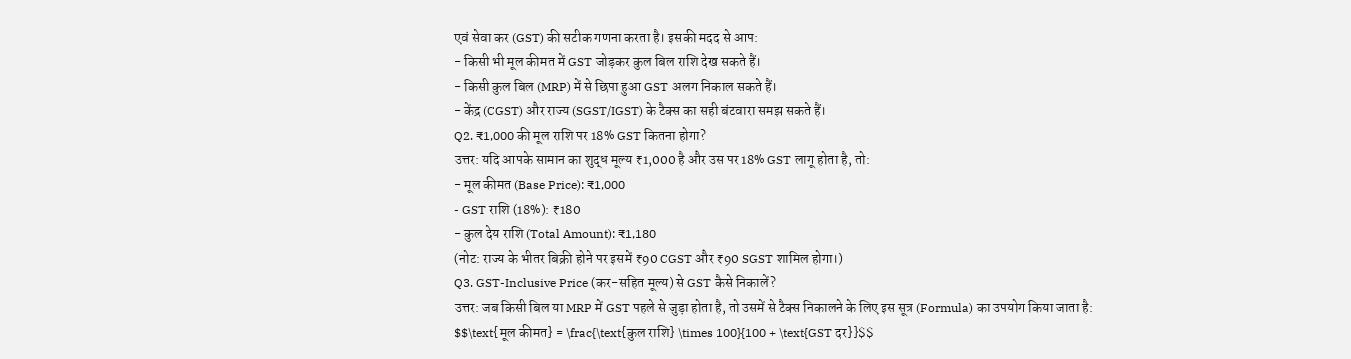एवं सेवा कर (GST) की सटीक गणना करता है। इसकी मदद से आप:
- किसी भी मूल कीमत में GST जोड़कर कुल बिल राशि देख सकते हैं।
- किसी कुल बिल (MRP) में से छिपा हुआ GST अलग निकाल सकते हैं।
- केंद्र (CGST) और राज्य (SGST/IGST) के टैक्स का सही बंटवारा समझ सकते हैं।
Q2. ₹1,000 की मूल राशि पर 18% GST कितना होगा?
उत्तर: यदि आपके सामान का शुद्ध मूल्य ₹1,000 है और उस पर 18% GST लागू होता है, तो:
- मूल कीमत (Base Price): ₹1,000
- GST राशि (18%): ₹180
- कुल देय राशि (Total Amount): ₹1,180
(नोट: राज्य के भीतर बिक्री होने पर इसमें ₹90 CGST और ₹90 SGST शामिल होगा।)
Q3. GST-Inclusive Price (कर-सहित मूल्य) से GST कैसे निकालें?
उत्तर: जब किसी बिल या MRP में GST पहले से जुड़ा होता है, तो उसमें से टैक्स निकालने के लिए इस सूत्र (Formula) का उपयोग किया जाता है:
$$\text{मूल कीमत} = \frac{\text{कुल राशि} \times 100}{100 + \text{GST दर}}$$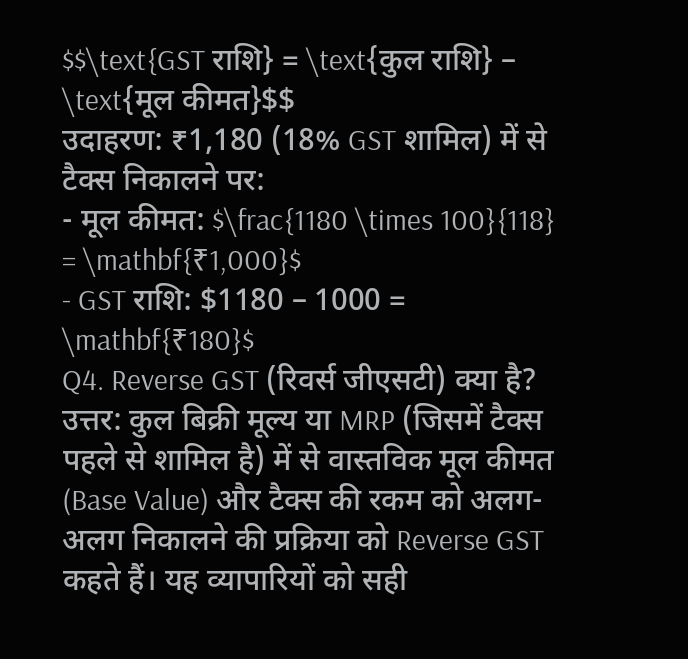$$\text{GST राशि} = \text{कुल राशि} – \text{मूल कीमत}$$
उदाहरण: ₹1,180 (18% GST शामिल) में से टैक्स निकालने पर:
- मूल कीमत: $\frac{1180 \times 100}{118} = \mathbf{₹1,000}$
- GST राशि: $1180 – 1000 = \mathbf{₹180}$
Q4. Reverse GST (रिवर्स जीएसटी) क्या है?
उत्तर: कुल बिक्री मूल्य या MRP (जिसमें टैक्स पहले से शामिल है) में से वास्तविक मूल कीमत (Base Value) और टैक्स की रकम को अलग-अलग निकालने की प्रक्रिया को Reverse GST कहते हैं। यह व्यापारियों को सही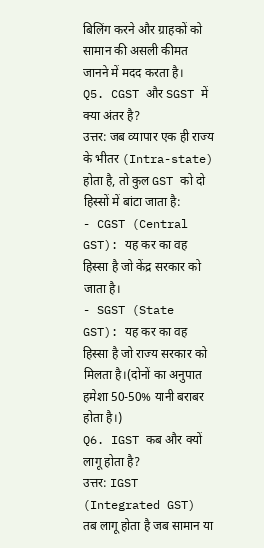बिलिंग करने और ग्राहकों को सामान की असली कीमत जानने में मदद करता है।
Q5. CGST और SGST में क्या अंतर है?
उत्तर: जब व्यापार एक ही राज्य के भीतर (Intra-state) होता है, तो कुल GST को दो हिस्सों में बांटा जाता है:
- CGST (Central GST): यह कर का वह हिस्सा है जो केंद्र सरकार को जाता है।
- SGST (State GST): यह कर का वह हिस्सा है जो राज्य सरकार को मिलता है।(दोनों का अनुपात हमेशा 50-50% यानी बराबर होता है।)
Q6. IGST कब और क्यों लागू होता है?
उत्तर: IGST (Integrated GST) तब लागू होता है जब सामान या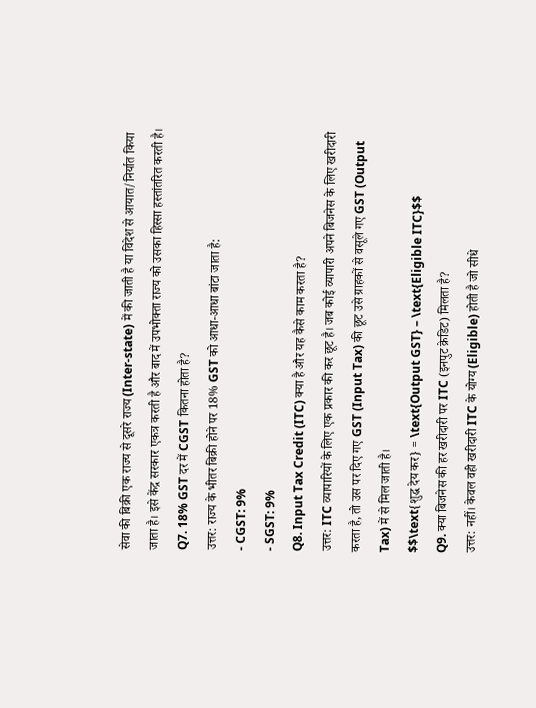सेवा की बिक्री एक राज्य से दूसरे राज्य (Inter-state) में की जाती है या विदेश से आयात/निर्यात किया जाता है। इसे केंद्र सरकार एकत्र करती है और बाद में उपभोक्ता राज्य को उसका हिस्सा हस्तांतरित करती है।
Q7. 18% GST दर में CGST कितना होता है?
उत्तर: राज्य के भीतर बिक्री होने पर 18% GST को आधा-आधा बांटा जाता है:
- CGST: 9%
- SGST: 9%
Q8. Input Tax Credit (ITC) क्या है और यह कैसे काम करता है?
उत्तर: ITC व्यापारियों के लिए एक प्रकार की कर छूट है। जब कोई व्यापारी अपने बिजनेस के लिए खरीदारी करता है, तो उस पर दिए गए GST (Input Tax) की छूट उसे ग्राहकों से वसूले गए GST (Output Tax) में से मिल जाती है।
$$\text{शुद्ध देय कर} = \text{Output GST} – \text{Eligible ITC}$$
Q9. क्या बिजनेस की हर खरीदारी पर ITC (इनपुट क्रेडिट) मिलता है?
उत्तर: नहीं। केवल वही खरीदारी ITC के योग्य (Eligible) होती है जो सीधे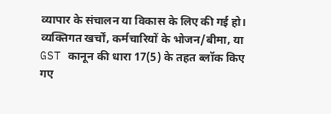व्यापार के संचालन या विकास के लिए की गई हो। व्यक्तिगत खर्चों, कर्मचारियों के भोजन/बीमा, या GST कानून की धारा 17(5) के तहत ब्लॉक किए गए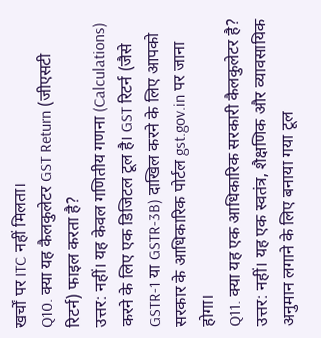खर्चों पर ITC नहीं मिलता।
Q10. क्या यह कैलकुलेटर GST Return (जीएसटी रिटर्न) फाइल करता है?
उत्तर: नहीं। यह केवल गणितीय गणना (Calculations) करने के लिए एक डिजिटल टूल है। GST रिटर्न (जैसे GSTR-1 या GSTR-3B) दाखिल करने के लिए आपको सरकार के आधिकारिक पोर्टल gst.gov.in पर जाना होगा।
Q11. क्या यह एक आधिकारिक सरकारी कैलकुलेटर है?
उत्तर: नहीं। यह एक स्वतंत्र, शैक्षणिक और व्यावसायिक अनुमान लगाने के लिए बनाया गया टूल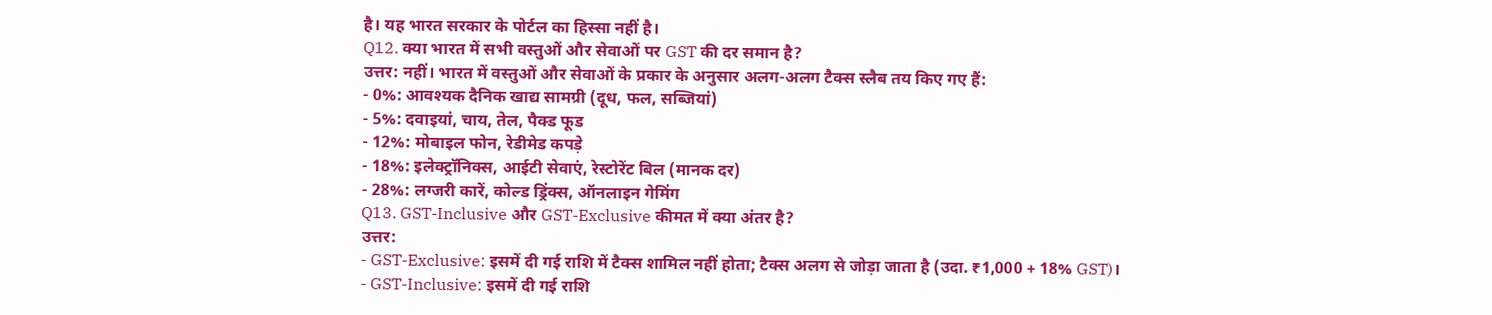है। यह भारत सरकार के पोर्टल का हिस्सा नहीं है।
Q12. क्या भारत में सभी वस्तुओं और सेवाओं पर GST की दर समान है?
उत्तर: नहीं। भारत में वस्तुओं और सेवाओं के प्रकार के अनुसार अलग-अलग टैक्स स्लैब तय किए गए हैं:
- 0%: आवश्यक दैनिक खाद्य सामग्री (दूध, फल, सब्जियां)
- 5%: दवाइयां, चाय, तेल, पैक्ड फूड
- 12%: मोबाइल फोन, रेडीमेड कपड़े
- 18%: इलेक्ट्रॉनिक्स, आईटी सेवाएं, रेस्टोरेंट बिल (मानक दर)
- 28%: लग्जरी कारें, कोल्ड ड्रिंक्स, ऑनलाइन गेमिंग
Q13. GST-Inclusive और GST-Exclusive कीमत में क्या अंतर है?
उत्तर:
- GST-Exclusive: इसमें दी गई राशि में टैक्स शामिल नहीं होता; टैक्स अलग से जोड़ा जाता है (उदा. ₹1,000 + 18% GST)।
- GST-Inclusive: इसमें दी गई राशि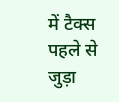में टैक्स पहले से जुड़ा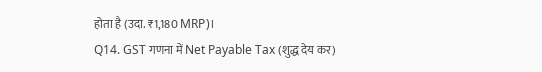होता है (उदा. ₹1,180 MRP)।
Q14. GST गणना में Net Payable Tax (शुद्ध देय कर)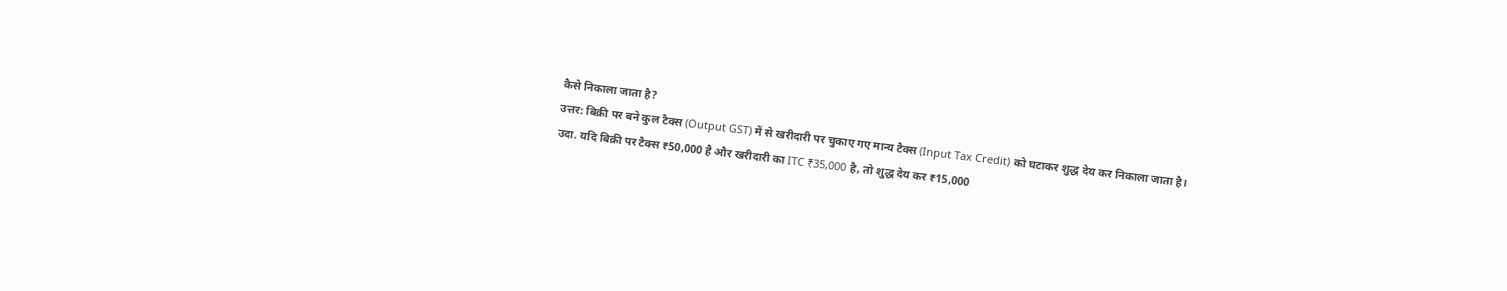कैसे निकाला जाता है?
उत्तर: बिक्री पर बने कुल टैक्स (Output GST) में से खरीदारी पर चुकाए गए मान्य टैक्स (Input Tax Credit) को घटाकर शुद्ध देय कर निकाला जाता है।
उदा. यदि बिक्री पर टैक्स ₹50,000 है और खरीदारी का ITC ₹35,000 है, तो शुद्ध देय कर ₹15,000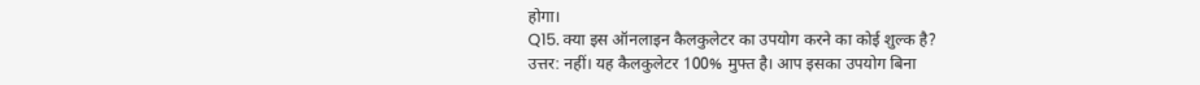होगा।
Q15. क्या इस ऑनलाइन कैलकुलेटर का उपयोग करने का कोई शुल्क है?
उत्तर: नहीं। यह कैलकुलेटर 100% मुफ्त है। आप इसका उपयोग बिना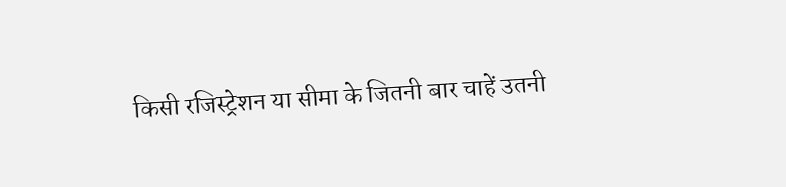किसी रजिस्ट्रेशन या सीमा के जितनी बार चाहें उतनी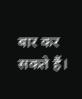बार कर सकते हैं।